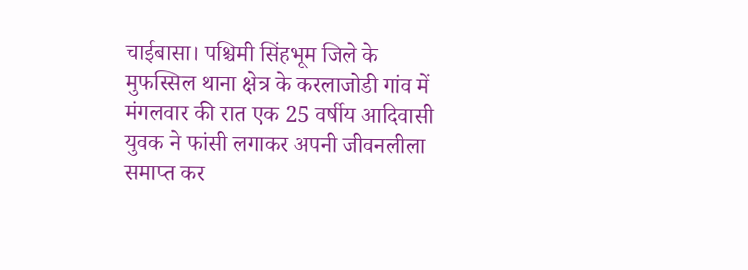चाईबासा। पश्चिमी सिंहभूम जिले के मुफस्सिल थाना क्षेत्र के करलाजोडी गांव में मंगलवार की रात एक 25 वर्षीय आदिवासी युवक ने फांसी लगाकर अपनी जीवनलीला समाप्त कर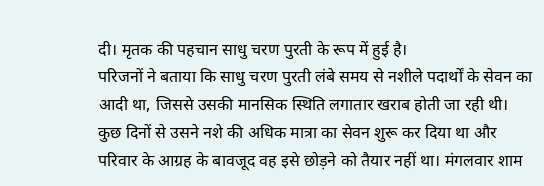दी। मृतक की पहचान साधु चरण पुरती के रूप में हुई है।
परिजनों ने बताया कि साधु चरण पुरती लंबे समय से नशीले पदार्थों के सेवन का आदी था, जिससे उसकी मानसिक स्थिति लगातार खराब होती जा रही थी। कुछ दिनों से उसने नशे की अधिक मात्रा का सेवन शुरू कर दिया था और परिवार के आग्रह के बावजूद वह इसे छोड़ने को तैयार नहीं था। मंगलवार शाम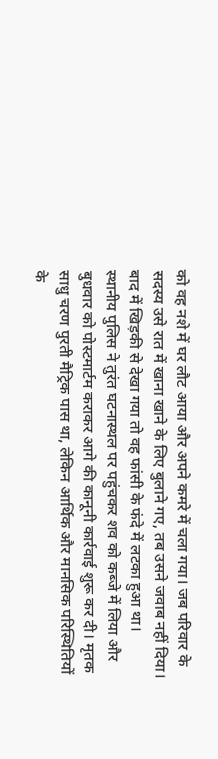को वह नशे में घर लौट आया और अपने कमरे में चला गया। जब परिवार के सदस्य उसे रात में खाना खाने के लिए बुलाने गए, तब उसने जवाब नहीं दिया। बाद में खिड़की से देखा गया तो वह फांसी के फंदे में लटका हुआ था।
स्थानीय पुलिस ने तुरंत घटनास्थल पर पहुंचकर शव को कब्जे में लिया और बुधवार को पोस्टमार्टम कराकर आगे की कानूनी कार्रवाई शुरू कर दी। मृतक साधु चरण पुरती मैट्रिक पास था, लेकिन आर्थिक और मानसिक परिस्थितियों के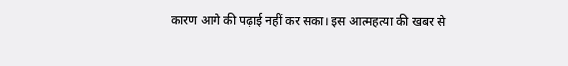कारण आगे की पढ़ाई नहीं कर सका। इस आत्महत्या की खबर से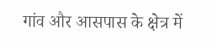गांव और आसपास के क्षेत्र में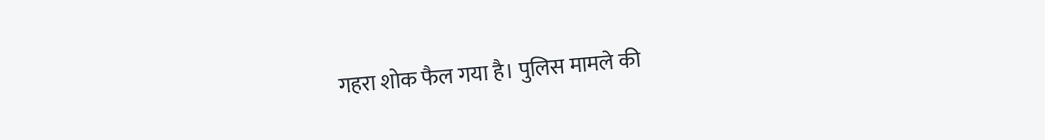गहरा शोक फैल गया है। पुलिस मामले की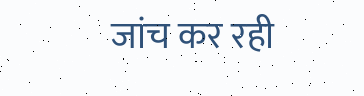जांच कर रही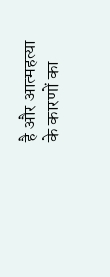है और आत्महत्या के कारणों का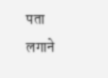पता लगाने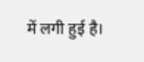में लगी हुई है।